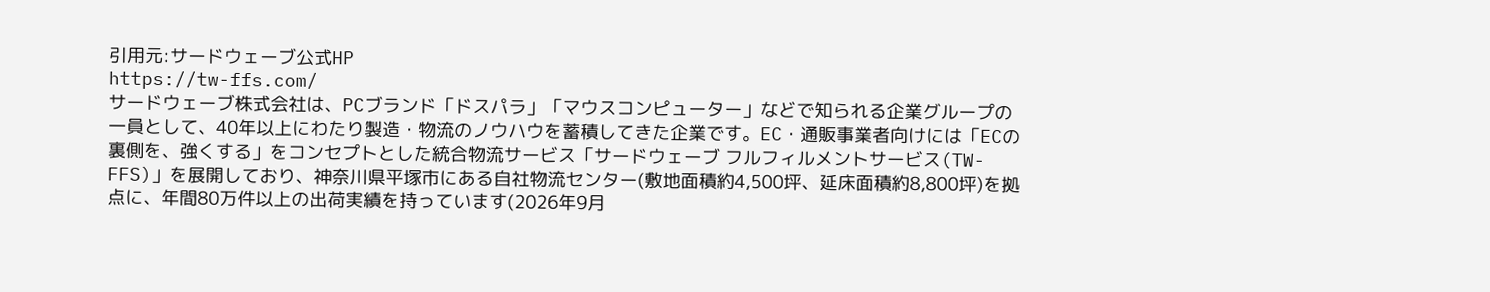引用元:サードウェーブ公式HP
https://tw-ffs.com/
サードウェーブ株式会社は、PCブランド「ドスパラ」「マウスコンピューター」などで知られる企業グループの一員として、40年以上にわたり製造・物流のノウハウを蓄積してきた企業です。EC・通販事業者向けには「ECの裏側を、強くする」をコンセプトとした統合物流サービス「サードウェーブ フルフィルメントサービス(TW-FFS)」を展開しており、神奈川県平塚市にある自社物流センター(敷地面積約4,500坪、延床面積約8,800坪)を拠点に、年間80万件以上の出荷実績を持っています(2026年9月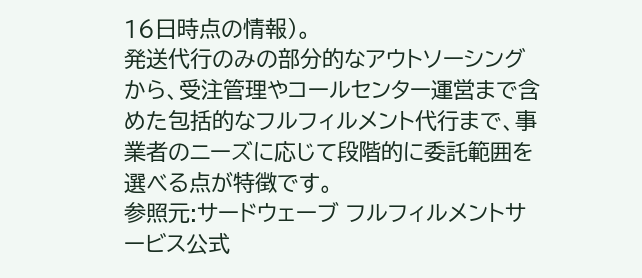16日時点の情報)。
発送代行のみの部分的なアウトソーシングから、受注管理やコールセンター運営まで含めた包括的なフルフィルメント代行まで、事業者のニーズに応じて段階的に委託範囲を選べる点が特徴です。
参照元:サードウェーブ フルフィルメントサービス公式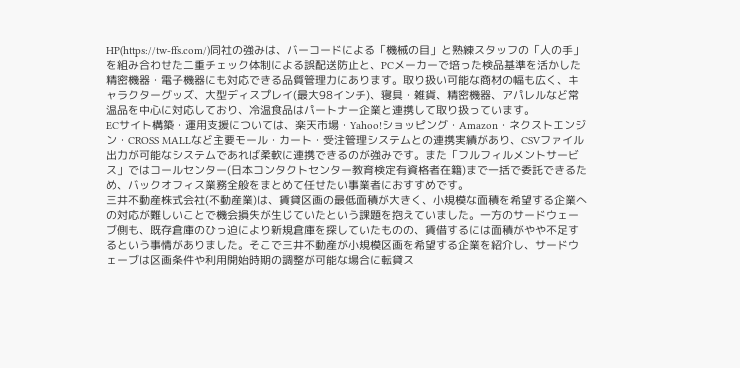HP(https://tw-ffs.com/)同社の強みは、バーコードによる「機械の目」と熟練スタッフの「人の手」を組み合わせた二重チェック体制による誤配送防止と、PCメーカーで培った検品基準を活かした精密機器・電子機器にも対応できる品質管理力にあります。取り扱い可能な商材の幅も広く、キャラクターグッズ、大型ディスプレイ(最大98インチ)、寝具・雑貨、精密機器、アパレルなど常温品を中心に対応しており、冷温食品はパートナー企業と連携して取り扱っています。
ECサイト構築・運用支援については、楽天市場・Yahoo!ショッピング・Amazon・ネクストエンジン・CROSS MALLなど主要モール・カート・受注管理システムとの連携実績があり、CSVファイル出力が可能なシステムであれば柔軟に連携できるのが強みです。また「フルフィルメントサービス」ではコールセンター(日本コンタクトセンター教育検定有資格者在籍)まで一括で委託できるため、バックオフィス業務全般をまとめて任せたい事業者におすすめです。
三井不動産株式会社(不動産業)は、賃貸区画の最低面積が大きく、小規模な面積を希望する企業への対応が難しいことで機会損失が生じていたという課題を抱えていました。一方のサードウェーブ側も、既存倉庫のひっ迫により新規倉庫を探していたものの、賃借するには面積がやや不足するという事情がありました。そこで三井不動産が小規模区画を希望する企業を紹介し、サードウェーブは区画条件や利用開始時期の調整が可能な場合に転貸ス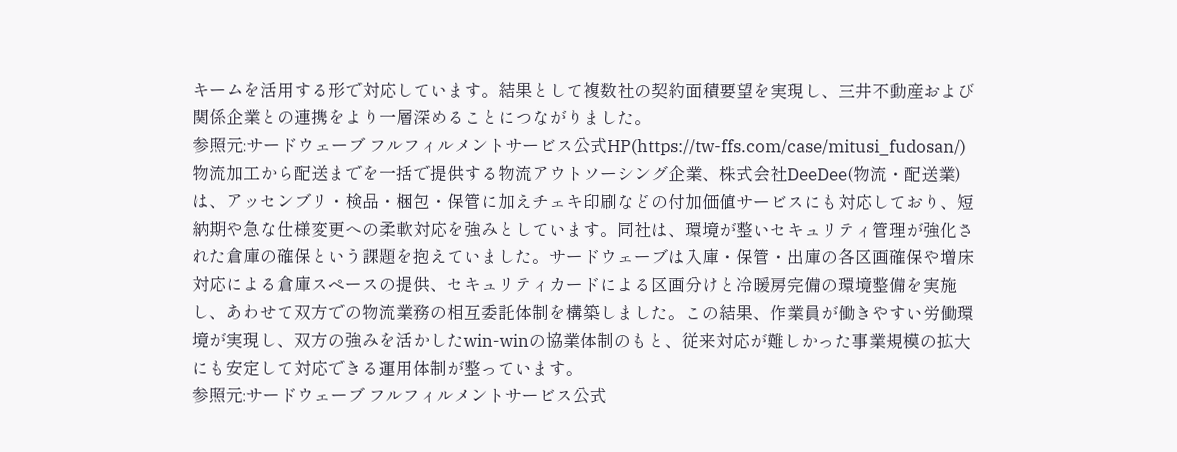キームを活用する形で対応しています。結果として複数社の契約面積要望を実現し、三井不動産および関係企業との連携をより一層深めることにつながりました。
参照元:サードウェーブ フルフィルメントサービス公式HP(https://tw-ffs.com/case/mitusi_fudosan/)物流加工から配送までを一括で提供する物流アウトソーシング企業、株式会社DeeDee(物流・配送業)は、アッセンブリ・検品・梱包・保管に加えチェキ印刷などの付加価値サービスにも対応しており、短納期や急な仕様変更への柔軟対応を強みとしています。同社は、環境が整いセキュリティ管理が強化された倉庫の確保という課題を抱えていました。サードウェーブは入庫・保管・出庫の各区画確保や増床対応による倉庫スペースの提供、セキュリティカードによる区画分けと冷暖房完備の環境整備を実施し、あわせて双方での物流業務の相互委託体制を構築しました。この結果、作業員が働きやすい労働環境が実現し、双方の強みを活かしたwin-winの協業体制のもと、従来対応が難しかった事業規模の拡大にも安定して対応できる運用体制が整っています。
参照元:サードウェーブ フルフィルメントサービス公式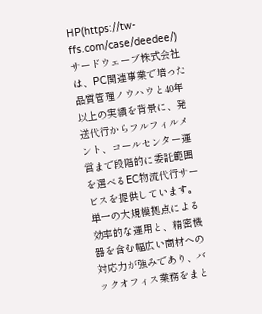HP(https://tw-ffs.com/case/deedee/)サードウェーブ株式会社は、PC関連事業で培った品質管理ノウハウと40年以上の実績を背景に、発送代行からフルフィルメント、コールセンター運営まで段階的に委託範囲を選べるEC物流代行サービスを提供しています。単一の大規模拠点による効率的な運用と、精密機器を含む幅広い商材への対応力が強みであり、バックオフィス業務をまと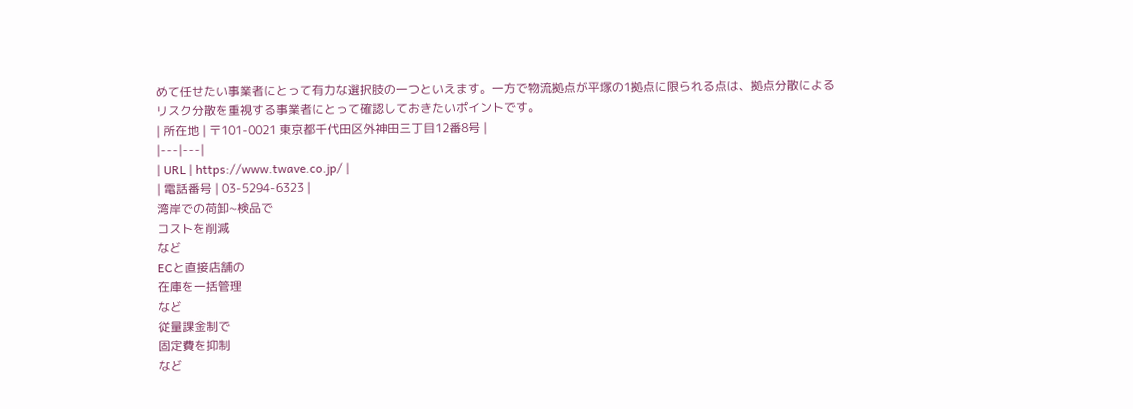めて任せたい事業者にとって有力な選択肢の一つといえます。一方で物流拠点が平塚の1拠点に限られる点は、拠点分散によるリスク分散を重視する事業者にとって確認しておきたいポイントです。
| 所在地 | 〒101-0021 東京都千代田区外神田三丁目12番8号 |
|---|---|
| URL | https://www.twave.co.jp/ |
| 電話番号 | 03-5294-6323 |
湾岸での荷卸~検品で
コストを削減
など
ECと直接店舗の
在庫を一括管理
など
従量課金制で
固定費を抑制
など